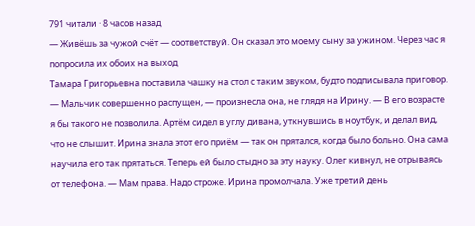791 читали · 8 часов назад
— Живёшь за чужой счёт — соответствуй. Он сказал это моему сыну за ужином. Через час я попросила их обоих на выход
Тамара Григорьевна поставила чашку на стол с таким звуком, будто подписывала приговор. — Мальчик совершенно распущен, — произнесла она, не глядя на Ирину. — В его возрасте я бы такого не позволила. Артём сидел в углу дивана, уткнувшись в ноутбук, и делал вид, что не слышит. Ирина знала этот его приём — так он прятался, когда было больно. Она сама научила его так прятаться. Теперь ей было стыдно за эту науку. Олег кивнул, не отрываясь от телефона. — Мам права. Надо строже. Ирина промолчала. Уже третий день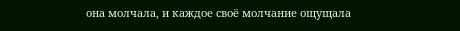она молчала, и каждое своё молчание ощущала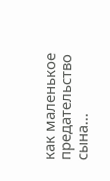как маленькое предательство сына...